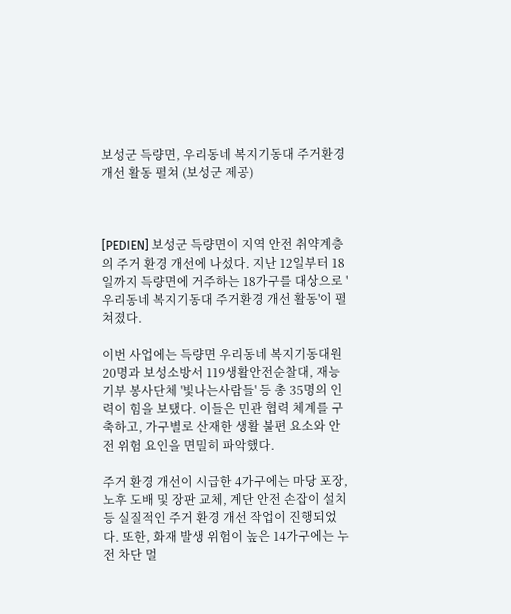보성군 득량면, 우리동네 복지기동대 주거환경 개선 활동 펼쳐 (보성군 제공)



[PEDIEN] 보성군 득량면이 지역 안전 취약계층의 주거 환경 개선에 나섰다. 지난 12일부터 18일까지 득량면에 거주하는 18가구를 대상으로 '우리동네 복지기동대 주거환경 개선 활동'이 펼쳐졌다.

이번 사업에는 득량면 우리동네 복지기동대원 20명과 보성소방서 119생활안전순찰대, 재능기부 봉사단체 '빛나는사람들' 등 총 35명의 인력이 힘을 보탰다. 이들은 민관 협력 체계를 구축하고, 가구별로 산재한 생활 불편 요소와 안전 위험 요인을 면밀히 파악했다.

주거 환경 개선이 시급한 4가구에는 마당 포장, 노후 도배 및 장판 교체, 계단 안전 손잡이 설치 등 실질적인 주거 환경 개선 작업이 진행되었다. 또한, 화재 발생 위험이 높은 14가구에는 누전 차단 멀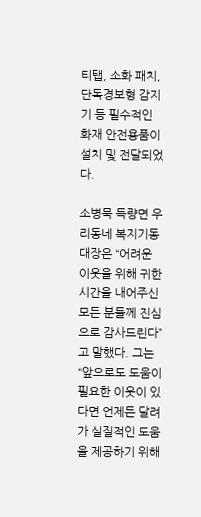티탭, 소화 패치, 단독경보형 감지기 등 필수적인 화재 안전용품이 설치 및 전달되었다.

소병묵 득량면 우리동네 복지기동대장은 “어려운 이웃을 위해 귀한 시간을 내어주신 모든 분들께 진심으로 감사드린다”고 말했다. 그는 “앞으로도 도움이 필요한 이웃이 있다면 언제든 달려가 실질적인 도움을 제공하기 위해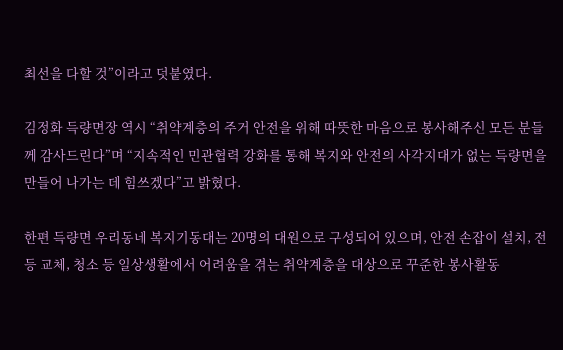최선을 다할 것”이라고 덧붙였다.

김정화 득량면장 역시 “취약계층의 주거 안전을 위해 따뜻한 마음으로 봉사해주신 모든 분들께 감사드린다”며 “지속적인 민관협력 강화를 통해 복지와 안전의 사각지대가 없는 득량면을 만들어 나가는 데 힘쓰겠다”고 밝혔다.

한편 득량면 우리동네 복지기동대는 20명의 대원으로 구성되어 있으며, 안전 손잡이 설치, 전등 교체, 청소 등 일상생활에서 어려움을 겪는 취약계층을 대상으로 꾸준한 봉사활동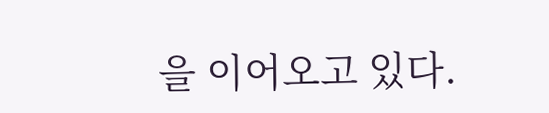을 이어오고 있다.